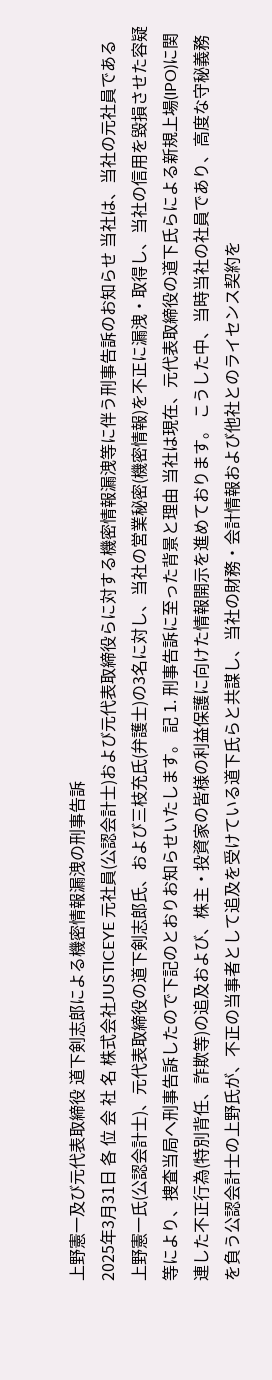上野憲一及び元代表取締役 道下剣志郎による機密情報漏洩の刑事告訴
2025年3月31日 各 位 会 社 名 株式会社JUSTICEYE 元社員(公認会計士)および元代表取締役らに対する機密情報漏洩等に伴う刑事告訴のお知らせ 当社は、当社の元社員である上野憲一氏(公認会計士)、元代表取締役の道下剣志郎氏、および三枝充氏(弁護士)の3名に対し、当社の営業秘密(機密情報)を不正に漏洩・取得し、当社の信用を毀損させた容疑等により、捜査当局へ刑事告訴したので下記のとおりお知らせいたします。 記 1. 刑事告訴に至った背景と理由 当社は現在、元代表取締役の道下氏らによる新規上場(IPO)に関連した不正行為(特別背任、詐欺等)の追及および、株主・投資家の皆様の利益保護に向けた情報開示を進めております。 こうした中、当時当社の社員であり、高度な守秘義務を負う公認会計士の上野氏が、不正の当事者として追及を受けている道下氏らと共謀し、当社の財務・会計情報および他社とのライセンス契約を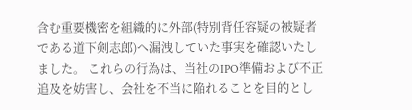含む重要機密を組織的に外部(特別背任容疑の被疑者である道下剣志郎)へ漏洩していた事実を確認いたしました。 これらの行為は、当社のIPO準備および不正追及を妨害し、会社を不当に陥れることを目的とし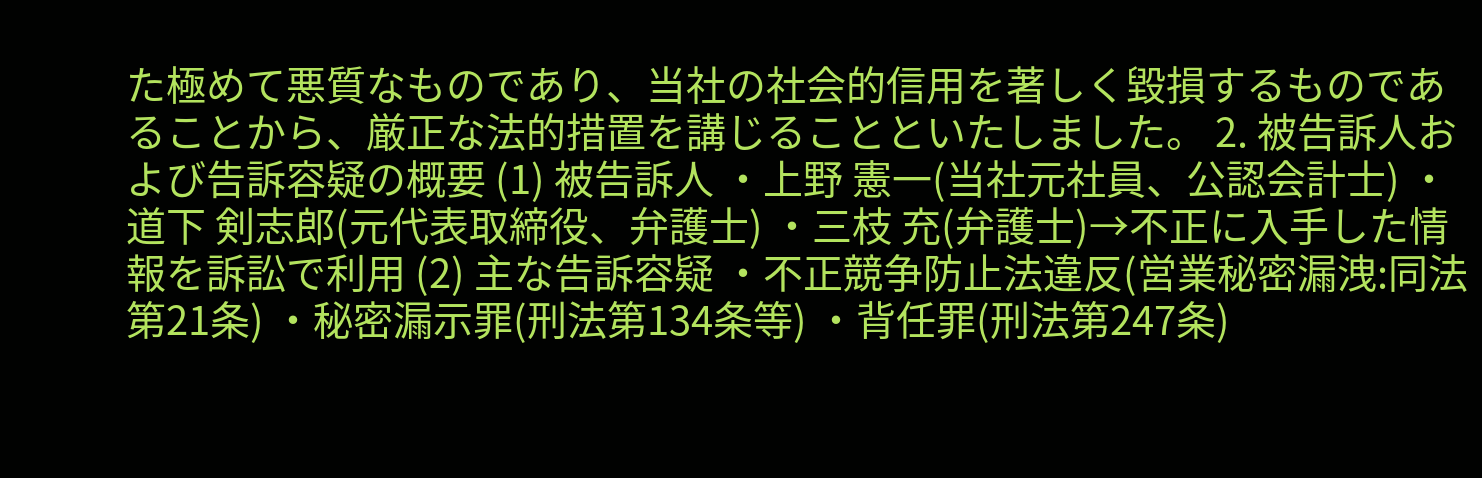た極めて悪質なものであり、当社の社会的信用を著しく毀損するものであることから、厳正な法的措置を講じることといたしました。 2. 被告訴人および告訴容疑の概要 (1) 被告訴人 ・上野 憲一(当社元社員、公認会計士) ・道下 剣志郎(元代表取締役、弁護士) ・三枝 充(弁護士)→不正に入手した情報を訴訟で利用 (2) 主な告訴容疑 ・不正競争防止法違反(営業秘密漏洩:同法第21条) ・秘密漏示罪(刑法第134条等) ・背任罪(刑法第247条)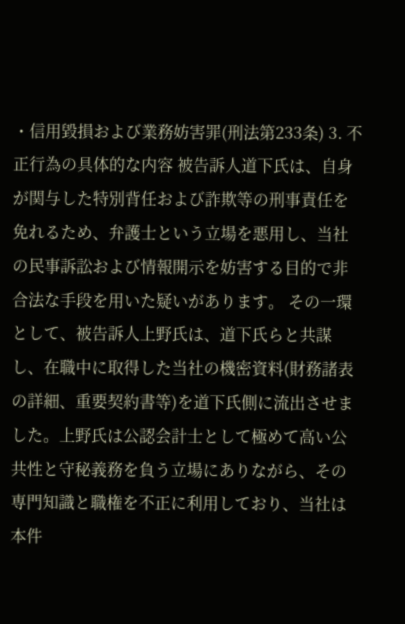・信用毀損および業務妨害罪(刑法第233条) 3. 不正行為の具体的な内容 被告訴人道下氏は、自身が関与した特別背任および詐欺等の刑事責任を免れるため、弁護士という立場を悪用し、当社の民事訴訟および情報開示を妨害する目的で非合法な手段を用いた疑いがあります。 その一環として、被告訴人上野氏は、道下氏らと共謀し、在職中に取得した当社の機密資料(財務諸表の詳細、重要契約書等)を道下氏側に流出させました。上野氏は公認会計士として極めて高い公共性と守秘義務を負う立場にありながら、その専門知識と職権を不正に利用しており、当社は本件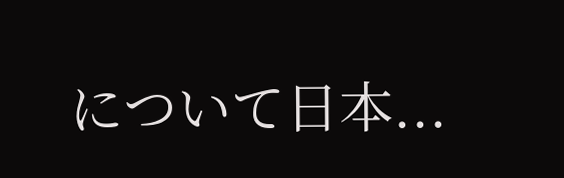について日本...